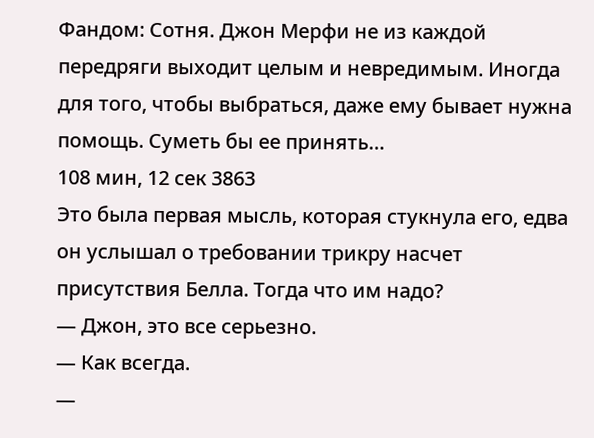Фандом: Сотня. Джон Мерфи не из каждой передряги выходит целым и невредимым. Иногда для того, чтобы выбраться, даже ему бывает нужна помощь. Суметь бы ее принять…
108 мин, 12 сек 3863
Это была первая мысль, которая стукнула его, едва он услышал о требовании трикру насчет присутствия Белла. Тогда что им надо?
— Джон, это все серьезно.
— Как всегда.
—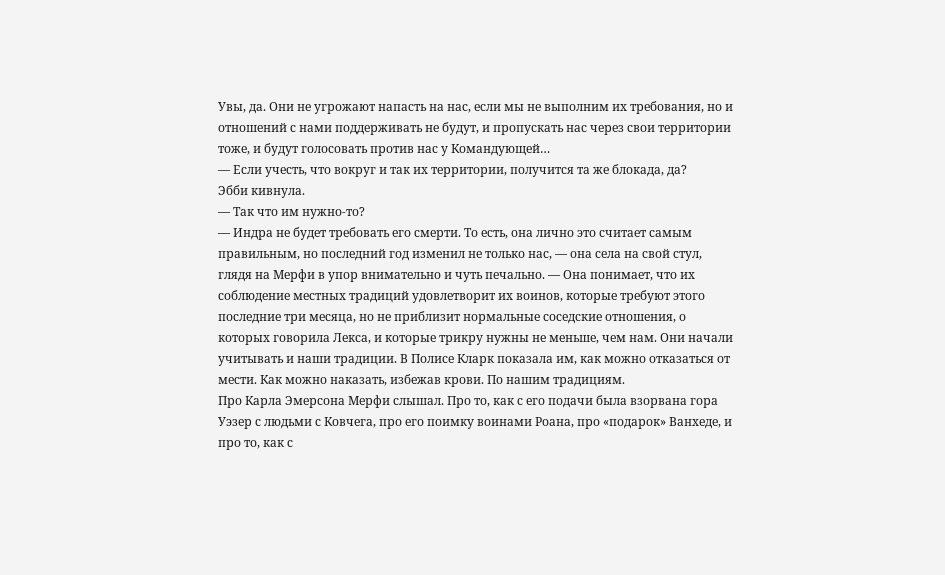Увы, да. Они не угрожают напасть на нас, если мы не выполним их требования, но и отношений с нами поддерживать не будут, и пропускать нас через свои территории тоже, и будут голосовать против нас у Командующей…
— Если учесть, что вокруг и так их территории, получится та же блокада, да?
Эбби кивнула.
— Так что им нужно-то?
— Индра не будет требовать его смерти. То есть, она лично это считает самым правильным, но последний год изменил не только нас, — она села на свой стул, глядя на Мерфи в упор внимательно и чуть печально. — Она понимает, что их соблюдение местных традиций удовлетворит их воинов, которые требуют этого последние три месяца, но не приблизит нормальные соседские отношения, о которых говорила Лекса, и которые трикру нужны не меньше, чем нам. Они начали учитывать и наши традиции. В Полисе Кларк показала им, как можно отказаться от мести. Как можно наказать, избежав крови. По нашим традициям.
Про Карла Эмерсона Мерфи слышал. Про то, как с его подачи была взорвана гора Уэзер с людьми с Ковчега, про его поимку воинами Роана, про «подарок» Ванхеде, и про то, как с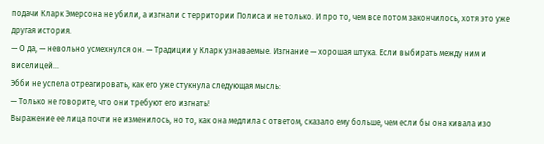подачи Кларк Эмерсона не убили, а изгнали с территории Полиса и не только. И про то, чем все потом закончилось, хотя это уже другая история.
— О да, — невольно усмехнулся он. — Традиции у Кларк узнаваемые. Изгнание — хорошая штука. Если выбирать между ним и виселицей…
Эбби не успела отреагировать, как его уже стукнула следующая мысль:
— Только не говорите, что они требуют его изгнать!
Выражение ее лица почти не изменилось, но то, как она медлила с ответом, сказало ему больше, чем если бы она кивала изо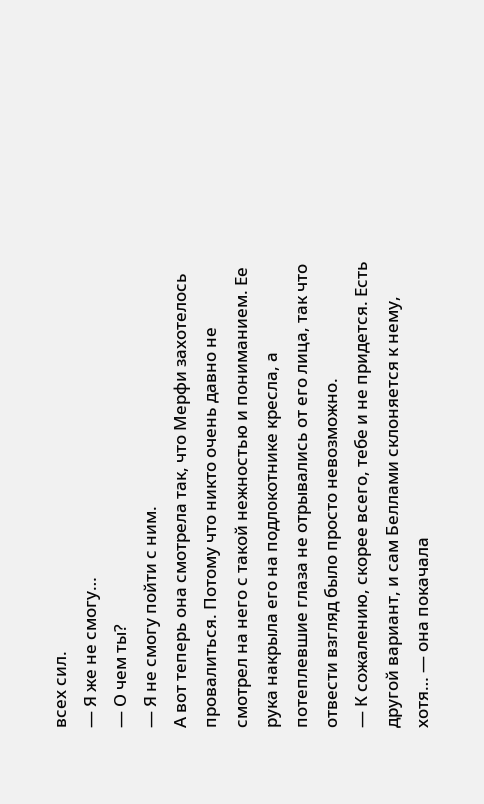всех сил.
— Я же не смогу…
— О чем ты?
— Я не смогу пойти с ним.
А вот теперь она смотрела так, что Мерфи захотелось провалиться. Потому что никто очень давно не смотрел на него с такой нежностью и пониманием. Ее рука накрыла его на подлокотнике кресла, а потеплевшие глаза не отрывались от его лица, так что отвести взгляд было просто невозможно.
— К сожалению, скорее всего, тебе и не придется. Есть другой вариант, и сам Беллами склоняется к нему, хотя… — она покачала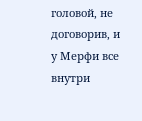головой, не договорив, и у Мерфи все внутри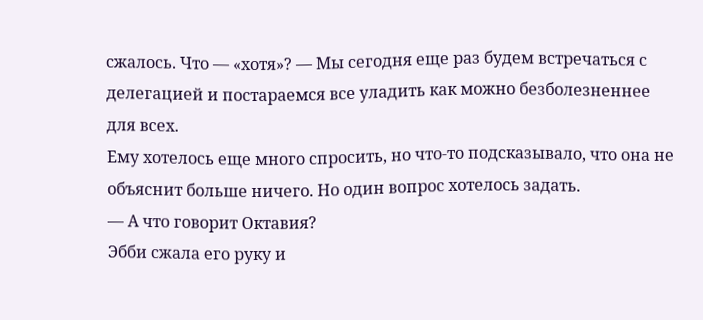сжалось. Что — «хотя»? — Мы сегодня еще раз будем встречаться с делегацией и постараемся все уладить как можно безболезненнее для всех.
Ему хотелось еще много спросить, но что-то подсказывало, что она не объяснит больше ничего. Но один вопрос хотелось задать.
— А что говорит Октавия?
Эбби сжала его руку и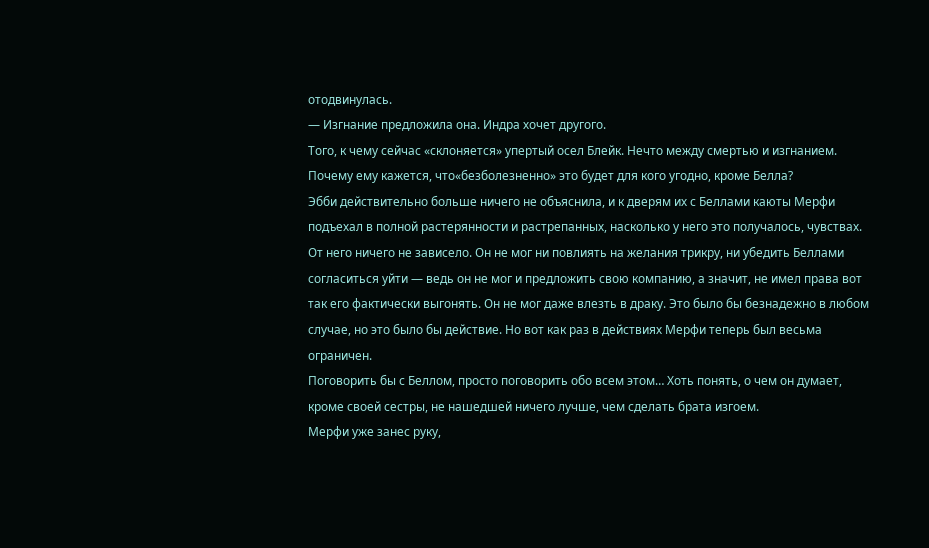отодвинулась.
— Изгнание предложила она. Индра хочет другого.
Того, к чему сейчас «склоняется» упертый осел Блейк. Нечто между смертью и изгнанием. Почему ему кажется, что«безболезненно» это будет для кого угодно, кроме Белла?
Эбби действительно больше ничего не объяснила, и к дверям их с Беллами каюты Мерфи подъехал в полной растерянности и растрепанных, насколько у него это получалось, чувствах. От него ничего не зависело. Он не мог ни повлиять на желания трикру, ни убедить Беллами согласиться уйти — ведь он не мог и предложить свою компанию, а значит, не имел права вот так его фактически выгонять. Он не мог даже влезть в драку. Это было бы безнадежно в любом случае, но это было бы действие. Но вот как раз в действиях Мерфи теперь был весьма ограничен.
Поговорить бы с Беллом, просто поговорить обо всем этом… Хоть понять, о чем он думает, кроме своей сестры, не нашедшей ничего лучше, чем сделать брата изгоем.
Мерфи уже занес руку,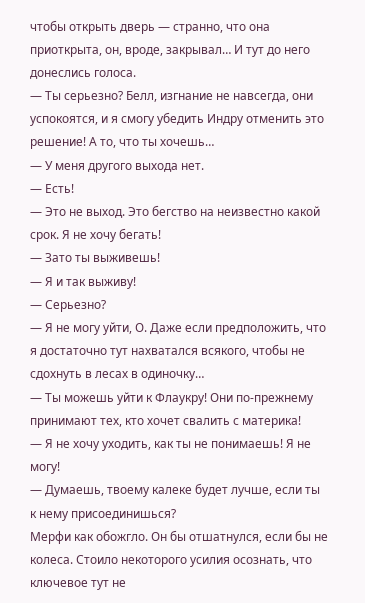чтобы открыть дверь — странно, что она приоткрыта, он, вроде, закрывал… И тут до него донеслись голоса.
— Ты серьезно? Белл, изгнание не навсегда, они успокоятся, и я смогу убедить Индру отменить это решение! А то, что ты хочешь…
— У меня другого выхода нет.
— Есть!
— Это не выход. Это бегство на неизвестно какой срок. Я не хочу бегать!
— Зато ты выживешь!
— Я и так выживу!
— Серьезно?
— Я не могу уйти, О. Даже если предположить, что я достаточно тут нахватался всякого, чтобы не сдохнуть в лесах в одиночку…
— Ты можешь уйти к Флаукру! Они по-прежнему принимают тех, кто хочет свалить с материка!
— Я не хочу уходить, как ты не понимаешь! Я не могу!
— Думаешь, твоему калеке будет лучше, если ты к нему присоединишься?
Мерфи как обожгло. Он бы отшатнулся, если бы не колеса. Стоило некоторого усилия осознать, что ключевое тут не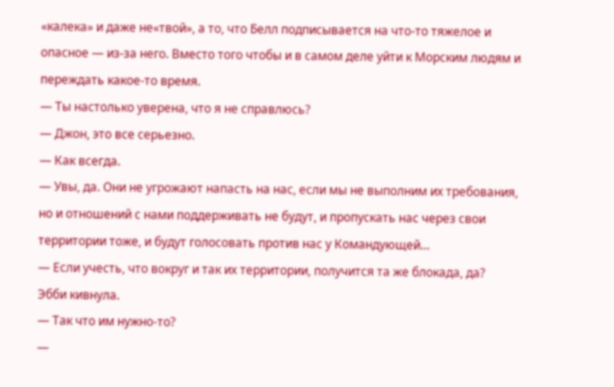«калека» и даже не«твой», а то, что Белл подписывается на что-то тяжелое и опасное — из-за него. Вместо того чтобы и в самом деле уйти к Морским людям и переждать какое-то время.
— Ты настолько уверена, что я не справлюсь?
— Джон, это все серьезно.
— Как всегда.
— Увы, да. Они не угрожают напасть на нас, если мы не выполним их требования, но и отношений с нами поддерживать не будут, и пропускать нас через свои территории тоже, и будут голосовать против нас у Командующей…
— Если учесть, что вокруг и так их территории, получится та же блокада, да?
Эбби кивнула.
— Так что им нужно-то?
—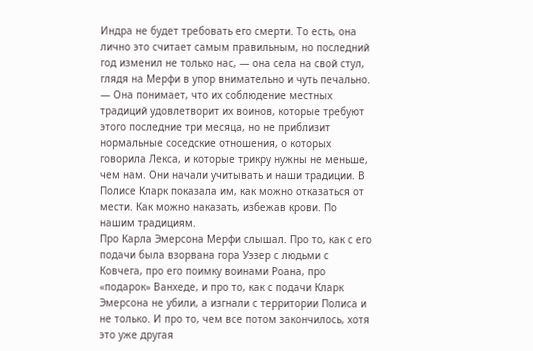Индра не будет требовать его смерти. То есть, она лично это считает самым правильным, но последний год изменил не только нас, — она села на свой стул, глядя на Мерфи в упор внимательно и чуть печально. — Она понимает, что их соблюдение местных традиций удовлетворит их воинов, которые требуют этого последние три месяца, но не приблизит нормальные соседские отношения, о которых говорила Лекса, и которые трикру нужны не меньше, чем нам. Они начали учитывать и наши традиции. В Полисе Кларк показала им, как можно отказаться от мести. Как можно наказать, избежав крови. По нашим традициям.
Про Карла Эмерсона Мерфи слышал. Про то, как с его подачи была взорвана гора Уэзер с людьми с Ковчега, про его поимку воинами Роана, про «подарок» Ванхеде, и про то, как с подачи Кларк Эмерсона не убили, а изгнали с территории Полиса и не только. И про то, чем все потом закончилось, хотя это уже другая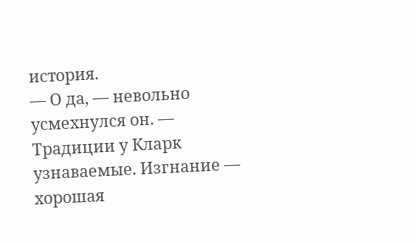история.
— О да, — невольно усмехнулся он. — Традиции у Кларк узнаваемые. Изгнание — хорошая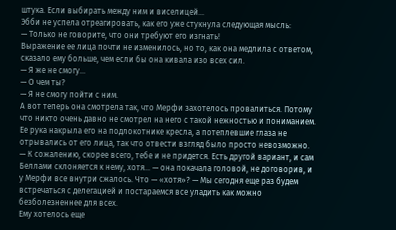штука. Если выбирать между ним и виселицей…
Эбби не успела отреагировать, как его уже стукнула следующая мысль:
— Только не говорите, что они требуют его изгнать!
Выражение ее лица почти не изменилось, но то, как она медлила с ответом, сказало ему больше, чем если бы она кивала изо всех сил.
— Я же не смогу…
— О чем ты?
— Я не смогу пойти с ним.
А вот теперь она смотрела так, что Мерфи захотелось провалиться. Потому что никто очень давно не смотрел на него с такой нежностью и пониманием. Ее рука накрыла его на подлокотнике кресла, а потеплевшие глаза не отрывались от его лица, так что отвести взгляд было просто невозможно.
— К сожалению, скорее всего, тебе и не придется. Есть другой вариант, и сам Беллами склоняется к нему, хотя… — она покачала головой, не договорив, и у Мерфи все внутри сжалось. Что — «хотя»? — Мы сегодня еще раз будем встречаться с делегацией и постараемся все уладить как можно безболезненнее для всех.
Ему хотелось еще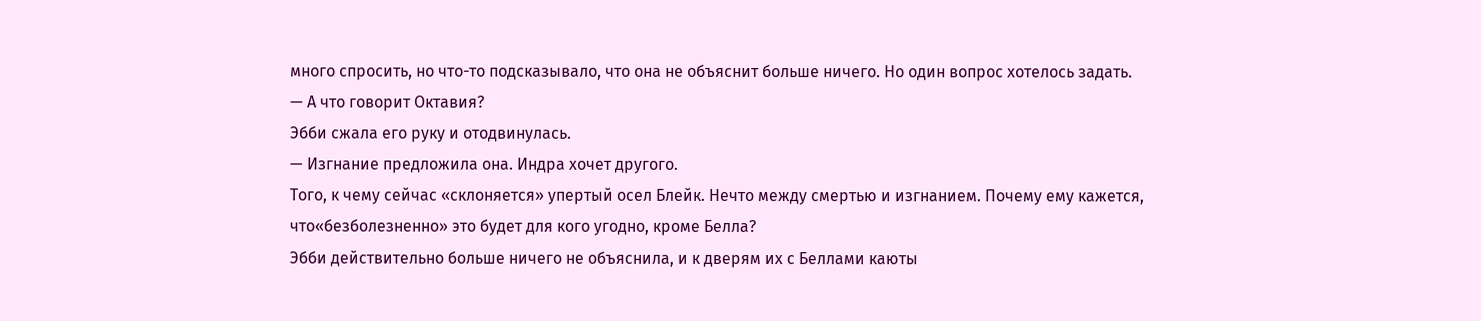много спросить, но что-то подсказывало, что она не объяснит больше ничего. Но один вопрос хотелось задать.
— А что говорит Октавия?
Эбби сжала его руку и отодвинулась.
— Изгнание предложила она. Индра хочет другого.
Того, к чему сейчас «склоняется» упертый осел Блейк. Нечто между смертью и изгнанием. Почему ему кажется, что«безболезненно» это будет для кого угодно, кроме Белла?
Эбби действительно больше ничего не объяснила, и к дверям их с Беллами каюты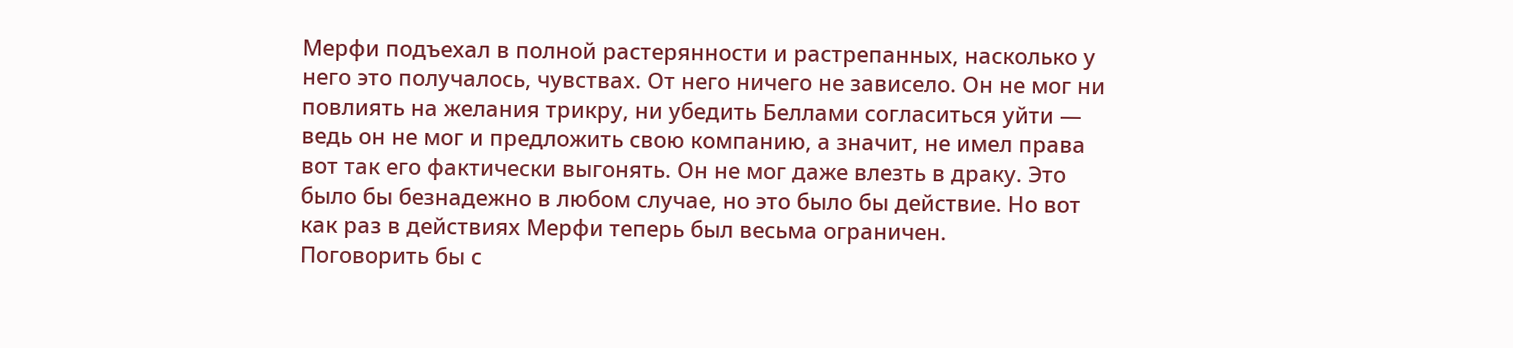Мерфи подъехал в полной растерянности и растрепанных, насколько у него это получалось, чувствах. От него ничего не зависело. Он не мог ни повлиять на желания трикру, ни убедить Беллами согласиться уйти — ведь он не мог и предложить свою компанию, а значит, не имел права вот так его фактически выгонять. Он не мог даже влезть в драку. Это было бы безнадежно в любом случае, но это было бы действие. Но вот как раз в действиях Мерфи теперь был весьма ограничен.
Поговорить бы с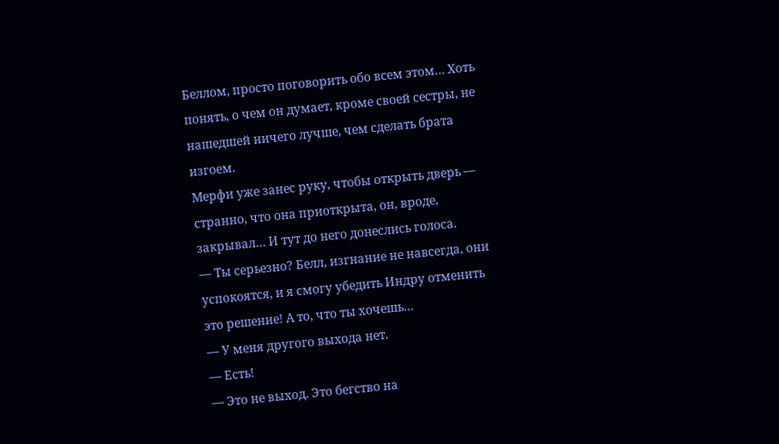Беллом, просто поговорить обо всем этом… Хоть понять, о чем он думает, кроме своей сестры, не нашедшей ничего лучше, чем сделать брата изгоем.
Мерфи уже занес руку, чтобы открыть дверь — странно, что она приоткрыта, он, вроде, закрывал… И тут до него донеслись голоса.
— Ты серьезно? Белл, изгнание не навсегда, они успокоятся, и я смогу убедить Индру отменить это решение! А то, что ты хочешь…
— У меня другого выхода нет.
— Есть!
— Это не выход. Это бегство на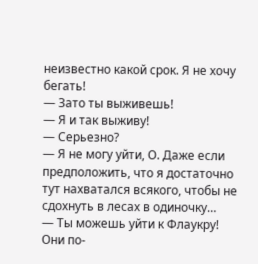неизвестно какой срок. Я не хочу бегать!
— Зато ты выживешь!
— Я и так выживу!
— Серьезно?
— Я не могу уйти, О. Даже если предположить, что я достаточно тут нахватался всякого, чтобы не сдохнуть в лесах в одиночку…
— Ты можешь уйти к Флаукру! Они по-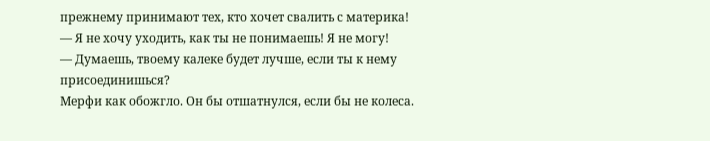прежнему принимают тех, кто хочет свалить с материка!
— Я не хочу уходить, как ты не понимаешь! Я не могу!
— Думаешь, твоему калеке будет лучше, если ты к нему присоединишься?
Мерфи как обожгло. Он бы отшатнулся, если бы не колеса.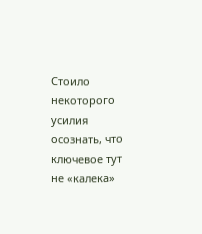Стоило некоторого усилия осознать, что ключевое тут не «калека»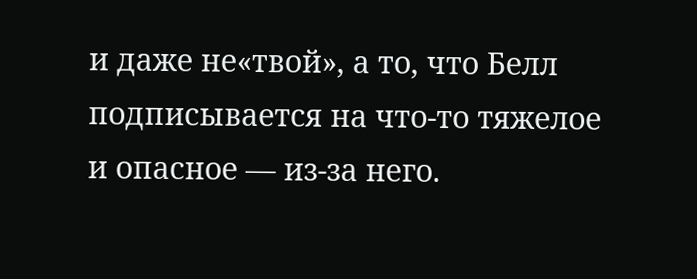и даже не«твой», а то, что Белл подписывается на что-то тяжелое и опасное — из-за него.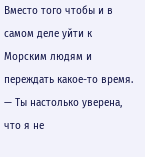Вместо того чтобы и в самом деле уйти к Морским людям и переждать какое-то время.
— Ты настолько уверена, что я не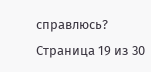справлюсь?
Страница 19 из 30